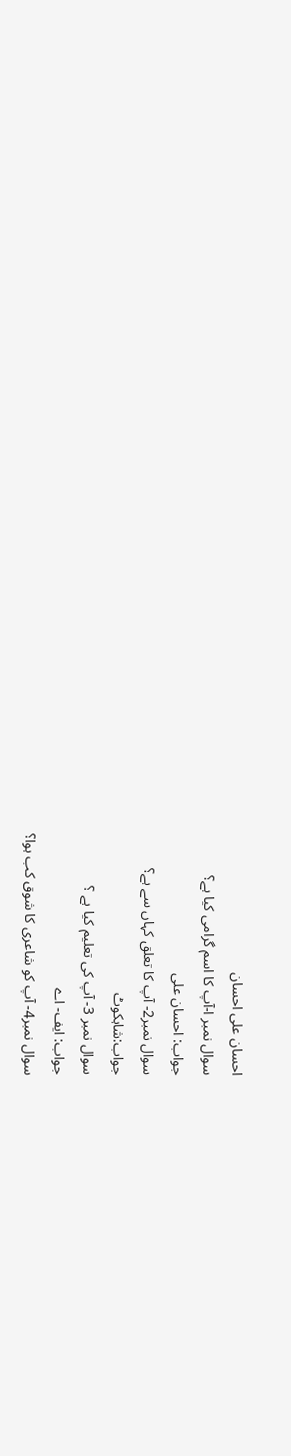احسان علی احسان
سوال نمبر ا-آپ کا اسم گرامی کیا ہے؟
جواب: احسان علی
سوال نمبر2- آپ کا تعلق کہاں سے ہے؟
جواب:شاہکوٹ
سوال نمبر 3- آپ کی تعلیم کیا ہے ؟
جواب: ایف- اے
سوال نمبر4- آپ کو شاعری کا شوق کب ہوا؟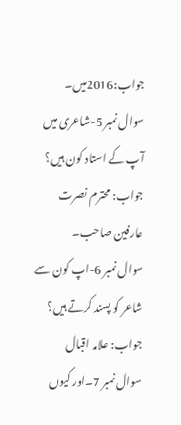جواب:2016میں۔
سوال نمبر 5-شاعری میں آپ کے استاد کون ہیں؟
جواب: محترم نصرت عارفین صاحب۔
سوال نمبر 6-اپ کون سے شاعر کو پسند کرتے ہیں؟
جواب: علامہ اقبال
سوال نمبر 7۔اور کیوں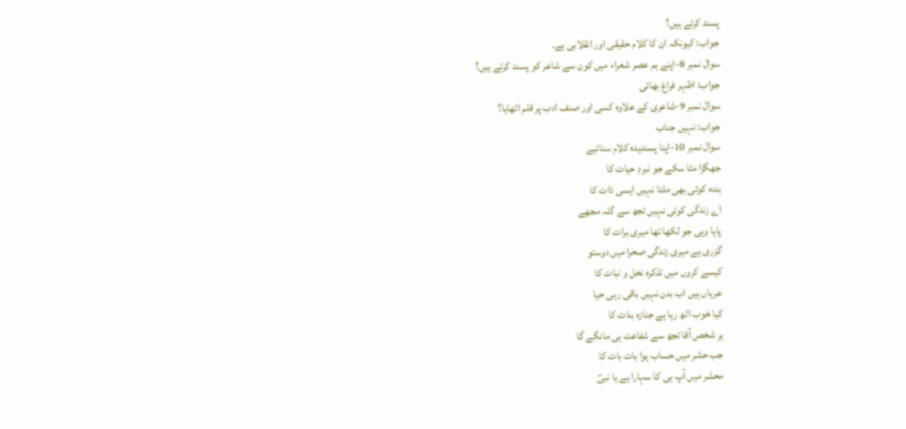پسند کرتے ہیں؟
جواب: کیونکہ ان کا کلام حقیقی اور انقلابی ہے۔
سوال نمبر 8-اپنے ہم عصر شعراء میں کون سے شاعر کو پسند کرتے ہیں؟
جواب: اظہر فراغ بھائی
سوال نمبر 9-شاعری کے علاوہ کسی اور صنف ادب پر قلم اٹھایا؟
جواب: نہیں جناب
سوال نمبر 10-اپنا پسندیدہ کلام سنائیے
جھگڑا مٹا سکے جو نبردِ حیات کا
بندہ کوئی بھی ملتا نہیں ایسی ذات کا
اے زندگی کوئی نہیں تجھ سے گلہ مجھے
پایا وہی جو لکھا تھا میری برات کا
گزری ہے میری زندگی صحرا میں دوستو
کیسے کروں میں تذکرہ نخل و نبات کا
عریاں ہیں اب بدن نہیں باقی رہی حیا
کیا خوب اٹھ رہا ہے جنازہ بنات کا
ہر شخص آقا تجھ سے شفاعت ہی مانگے گا
جب حشر میں حساب ہوا بات بات کا
محشر میں آپ ہی کا سہارا ہے یا نبیؐ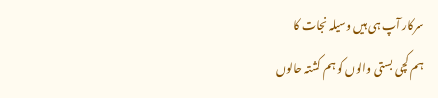سرکار آپ ہی ہیں وسیلہ نجات کا
ہم کچی بستی والوں کو ہم کشتہ حالوں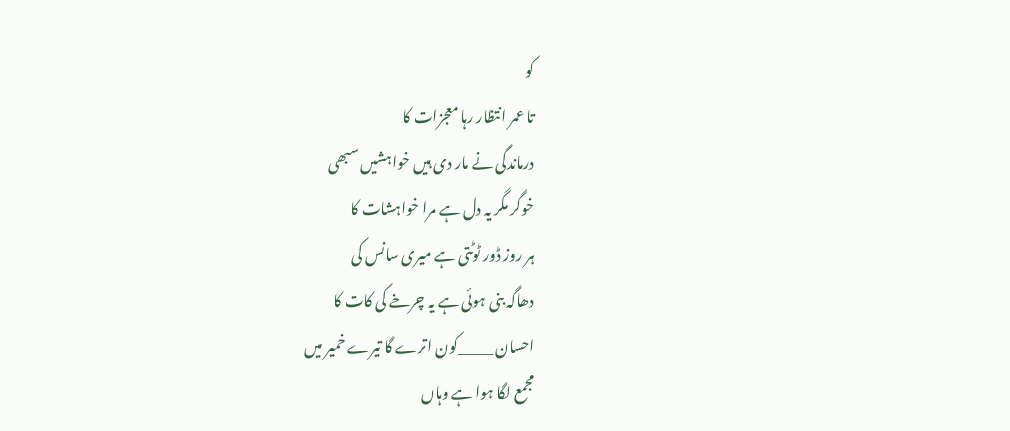کو
تا عمر انتظار رہا معجزات کا
درماندگی نے مار دی ہیں خواہشیں سبھی
خوگر مگر یہ دل ہے مرا خواہشات کا
ہر روز ڈور ٹوٹتی ہے میری سانس کی
دھاگہ بنی ہوئی ہے یہ چرخے کی کات کا
احسان _____کون اترے گا تیرے خمیر میں
مجمع لگا ہوا ہے وہاں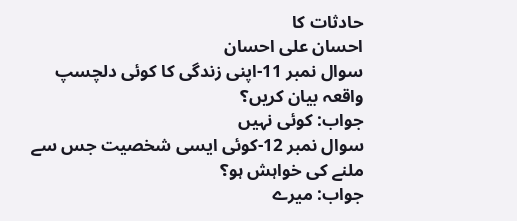حادثات کا
احسان علی احسان
سوال نمبر 11-اپنی زندگی کا کوئی دلچسپ واقعہ بیان کریں؟
جواب: کوئی نہیں
سوال نمبر 12-کوئی ایسی شخصیت جس سے ملنے کی خواہش ہو؟
جواب: میرے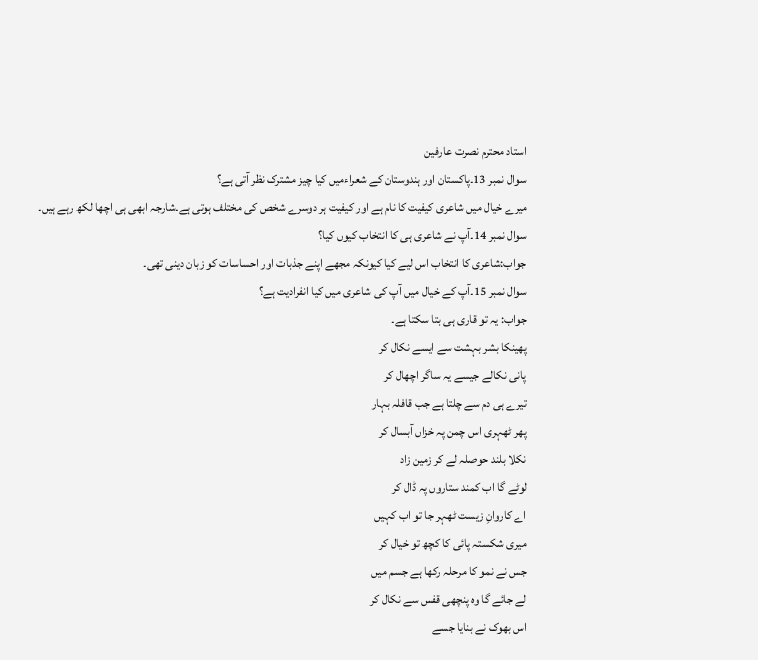استاد محترم نصرت عارفین
سوال نمبر 13۔پاکستان اور ہندوستان کے شعراءمیں کیا چیز مشترک نظر آتی ہے؟
میرے خیال میں شاعری کیفیت کا نام ہے اور کیفیت ہر دوسرے شخص کی مختلف ہوتی ہے۔شارجہ ابھی ہی اچھا لکھ رہے ہیں۔
سوال نمبر 14۔آپ نے شاعری ہی کا انتخاب کیوں کیا؟
جواب:شاعری کا انتخاب اس لیے کیا کیونکہ مجھے اپنے جذبات اور احساسات کو زبان دینی تھی۔
سوال نمبر 15۔آپ کے خیال میں آپ کی شاعری میں کیا انفرادیت ہے؟
جواب: یہ تو قاری ہی بتا سکتا ہے۔
پھینکا بشر بہشت سے ایسے نکال کر
پانی نکالے جیسے یہ ساگر اچھال کر
تیرے ہی دم سے چلتا ہے جب قافلہ بہار
پھر ٹھہری اس چمن پہ خزاں آبسال کر
نکلا بلند حوصلہ لے کر زمین زاد
لوٹے گا اب کمند ستاروں پہ ڈال کر
اے کاروانِ زیست ٹھہر جا تو اب کہیں
میری شکستہ پائی کا کچھ تو خیال کر
جس نے نمو کا مرحلہ رکھا ہے جسم میں
لے جائے گا وہ پنچھی قفس سے نکال کر
اس بھوک نے بنایا جسے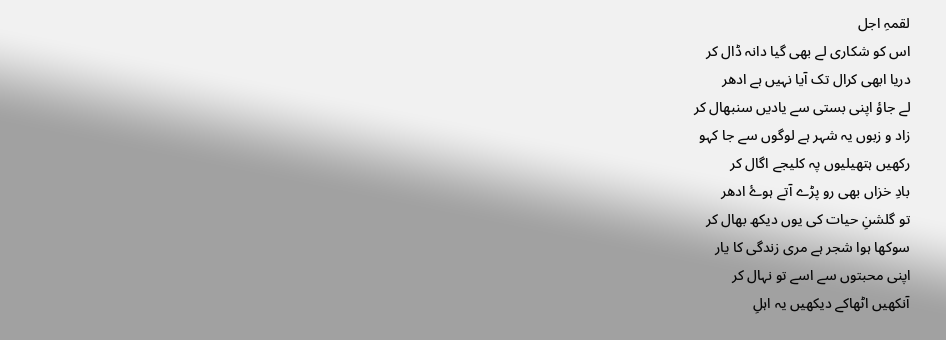لقمہِ اجل
اس کو شکاری لے بھی گیا دانہ ڈال کر
دریا ابھی کرال تک آیا نہیں ہے ادھر
لے جاؤ اپنی بستی سے یادیں سنبھال کر
زاد و زبوں یہ شہر ہے لوگوں سے جا کہو
رکھیں ہتھیلیوں پہ کلیجے اگال کر
بادِ خزاں بھی رو پڑے آتے ہوۓ ادھر
تو گلشنِ حیات کی یوں دیکھ بھال کر
سوکھا ہوا شجر ہے مری زندگی کا یار
اپنی محبتوں سے اسے تو نہال کر
آنکھیں اٹھاکے دیکھیں یہ اہلِ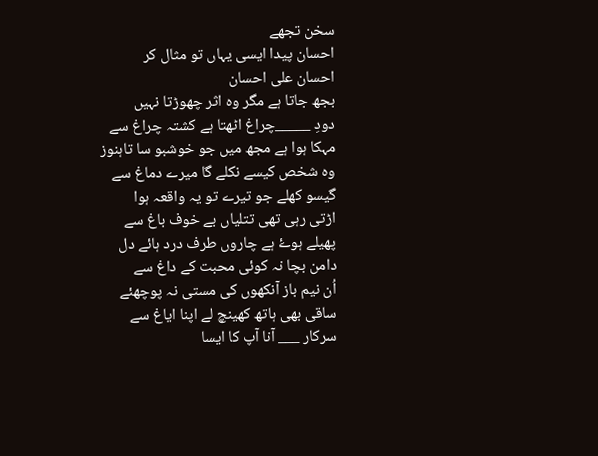سخن تجھے
احسان پیدا ایسی یہاں تو مثال کر
احسان علی احسان
بجھ جاتا ہے مگر وہ اثر چھوڑتا نہیں
دودِ _____چراغ اٹھتا ہے کشتہ چراغ سے
مہکا ہوا ہے مجھ میں جو خوشبو سا تاہنوز
وہ شخص کیسے نکلے گا میرے دماغ سے
گیسو کھلے جو تیرے تو یہ واقعہ ہوا
اڑتی رہی تھی تتلیاں بے خوف باغ سے
پھیلے ہوۓ ہے چاروں طرف درد ہائے دل
دامن بچا نہ کوئی محبت کے داغ سے
اُن نیم باز آنکھوں کی مستی نہ پوچھئے
ساقی بھی ہاتھ کھینچ لے اپنا ایاغ سے
سرکار ___ آنا آپ کا ایسا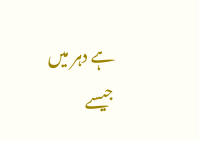ہے دہر میں
جیسے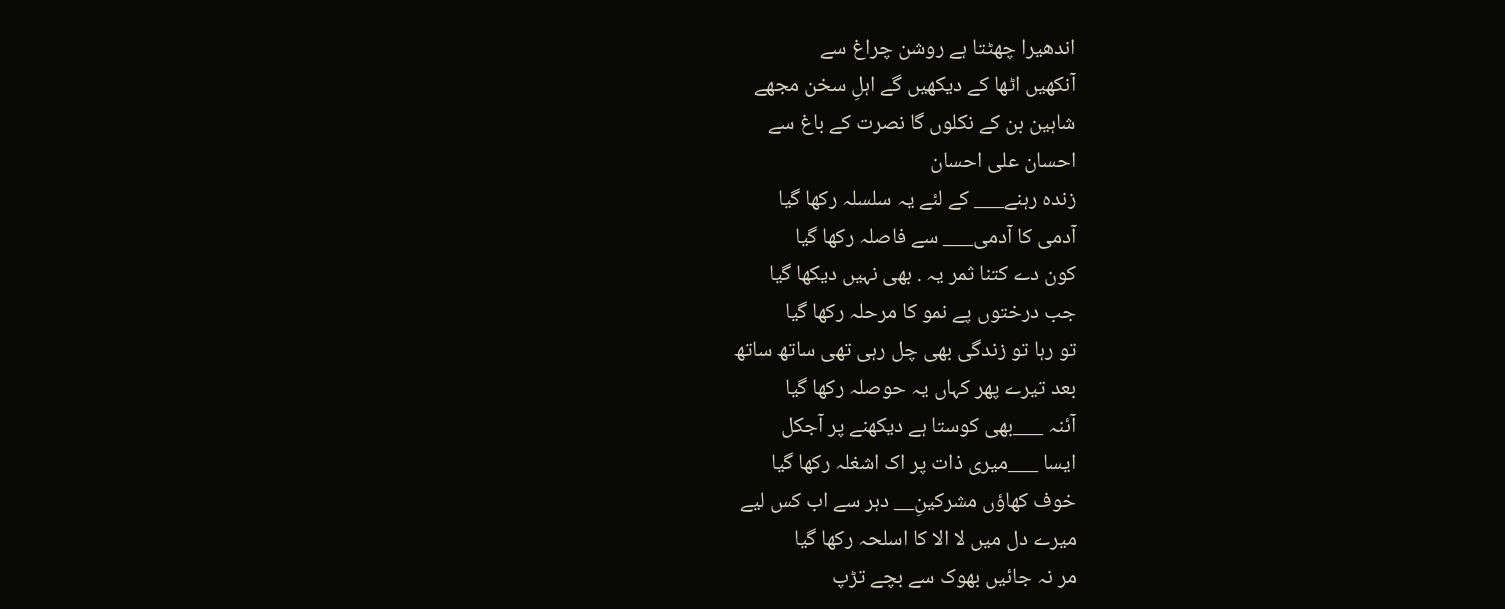اندھیرا چھٹتا ہے روشن چراغ سے
آنکھیں اٹھا کے دیکھیں گے اہلِ سخن مجھے
شاہین بن کے نکلوں گا نصرت کے باغ سے
احسان علی احسان
زندہ رہنے___ کے لئے یہ سلسلہ رکھا گیا
آدمی کا آدمی___ سے فاصلہ رکھا گیا
کون دے کتنا ثمر یہ . بھی نہیں دیکھا گیا
جب درختوں پے نمو کا مرحلہ رکھا گیا
تو رہا تو زندگی بھی چل رہی تھی ساتھ ساتھ
بعد تیرے پھر کہاں یہ حوصلہ رکھا گیا
آئنہ ___بھی کوستا ہے دیکھنے پر آجکل
ایسا ___میری ذات پر اک اشغلہ رکھا گیا
خوف کھاؤں مشرکینِ__ دہر سے اب کس لیے
میرے دل میں لا الا کا اسلحہ رکھا گیا
مر نہ جائیں بھوک سے بچے تڑپ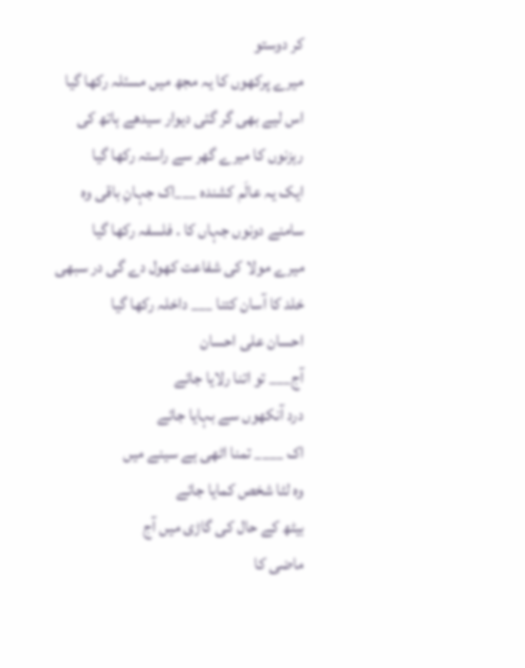کر دوستو
میرے پرکھوں کا یہ مجھ میں مسئلہ رکھا گیا
اس لیے بھی گر گئی دیوار سیدھے ہاتھ کی
رہزنوں کا میرے گھر سے راستہ رکھا گیا
ایک یہ عالَم کشندہ ___اک جہانِ باقی وہ
سامنے دونوں جہاں کا . فلسفہ رکھا گیا
میرے مولا کی شفاعت کھول دے گی در سبھی
خلد کا آسان کتنا ___ داخلہ رکھا گیا
احسان علی احسان
آج___ تو اتنا رلایا جائے
درد آنکھوں سے بہایا جائے
اک ____ تمنا اٹھی ہے سینے میں
وہ لٹا شخص کمایا جائے
بیٹھ کے حال کی گاڑی میں آج
ماضی کا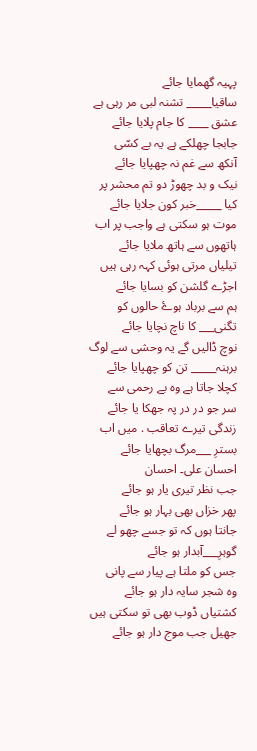پہیہ گھمایا جائے
ساقیا_____ تشنہ لبی مر رہی ہے
عشق ____ کا جام پلایا جائے
جابجا چھلکے ہے یہ بے کسّی
آنکھ سے غم نہ چھپایا جائے
نیک و بد چھوڑ دو تم محشر پر
کیا _____خبر کون جلایا جائے
موت ہو سکتی ہے واجب پر اب
ہاتھوں سے ہاتھ ملایا جائے
تیلیاں مرتی ہوئی کہہ رہی ہیں
اجڑے گلشن کو بسایا جائے
ہم سے برباد ہوۓ حالوں کو
تگنی___ کا ناچ نچایا جائے
نوچ ڈالیں گے یہ وحشی سے لوگ
برہنہ_____ تن کو چھپایا جائے
کچلا جاتا ہے وہ بے رحمی سے
سر جو در در پہ جھکا یا جائے
زندگی تیرے تعاقب . میں اب
بسترِ ___مرگ بچھایا جائے
احسان علی۔ احسان
جب نظر تیری یار ہو جائے
پھر خزاں بھی بہار ہو جائے
جانتا ہوں کہ تو جسے چھو لے
گوہرِ___آبدار ہو جائے
جس کو ملتا ہے پیار سے پانی
وہ شجر سایہ دار ہو جائے
کشتیاں ڈوب بھی تو سکتی ہیں
جھیل جب موج دار ہو جائے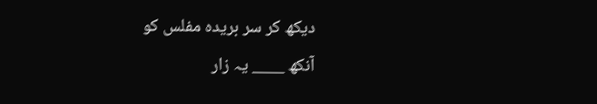دیکھ کر سر بریدہ مفلس کو
آنکھ ____ یہ زار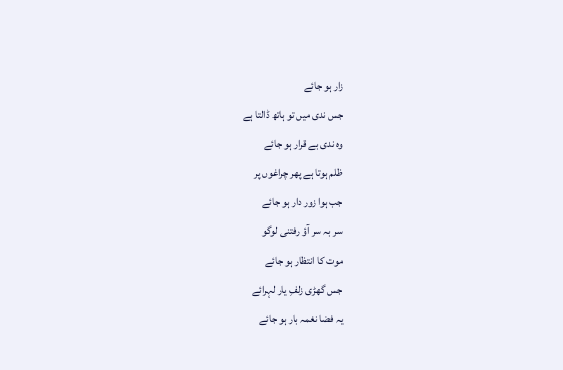زار ہو جائے
جس ندی میں تو ہاتھ ڈالتا ہے
وہ ندی بے قرار ہو جائے
ظلم ہوتا ہے پھر چراغوں پر
جب ہوا زور دار ہو جائے
سر بہ سر آؤ رفتنی لوگو
موت کا انتظار ہو جائے
جس گھڑی زلفِ یار لہرائے
یہ فضا نغمہ بار ہو جائے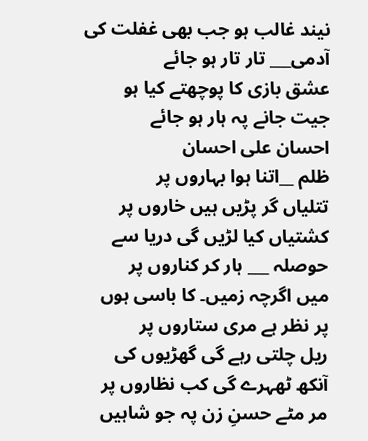نیند غالب ہو جب بھی غفلت کی
آدمی___ تار تار ہو جائے
عشق بازی کا پوچھتے کیا ہو
جیت جانے پہ ہار ہو جائے
احسان علی احسان
ظلم __اتنا ہوا بہاروں پر
تتلیاں گر پڑیں ہیں خاروں پر
کشتیاں کیا لڑیں گی دریا سے
حوصلہ ___ ہار کر کناروں پر
میں اگرچہ زمیں۔ کا باسی ہوں
پر نظر ہے مری ستاروں پر
ریل چلتی رہے گی گھڑیوں کی
آنکھ ٹھہرے گی کب نظاروں پر
مر مٹے حسنِ زن پہ جو شاہیں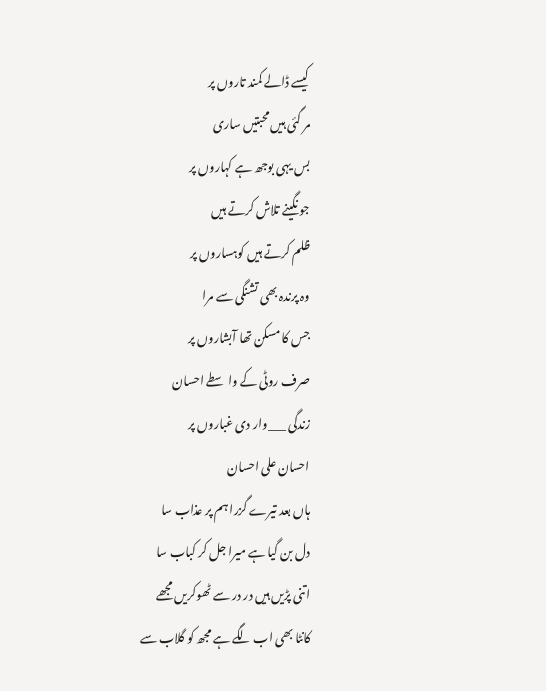کیسے ڈالے کمند تاروں پر
مر گئی ہیں محبتیں ساری
بس یہی بوجھ ہے کہاروں پر
جو نگینے تلاش کرتے ہیں
ظلم کرتے ہیں کوہساروں پر
وہ پرندہ بھی تشنگی سے مرا
جس کا مسکن تھا آبشاروں پر
صرف روٹی کے واسطے احسان
زندگی ___وار دی غباروں پر
احسان علی احسان
ہاں بعد تیرے گزرا ہم پر عذاب سا
دل بن گیا ہے میرا جل کر کباب سا
اتنی پڑیں ہیں در در سے ٹھوکریں مجھے
کانٹا بھی اب لگے ہے مجھ کو گلاب سے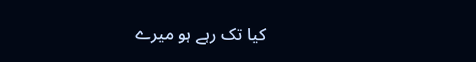کیا تک رہے ہو میرے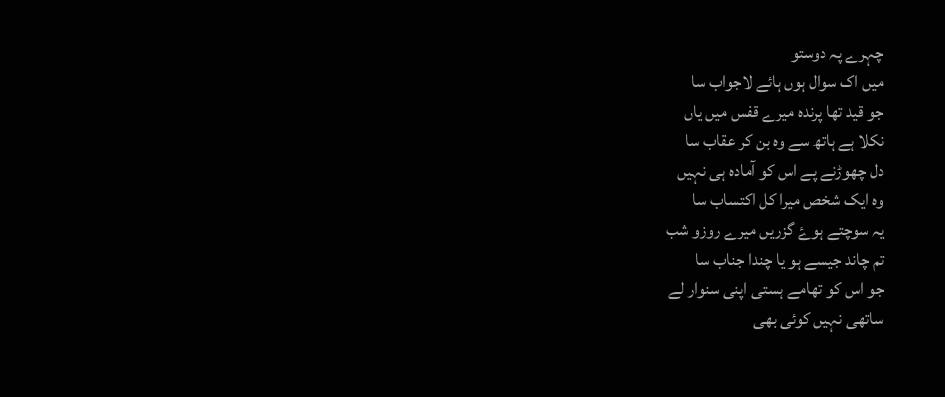چہرے پہ دوستو
میں اک سوال ہوں ہائے لاجواب سا
جو قید تھا پرندہ میرے قفس میں یاں
نکلا ہے ہاتھ سے وہ بن کر عقاب سا
دل چھوڑنے پے اس کو آمادہ ہی نہیں
وہ ایک شخص میرا کل اکتساب سا
یہ سوچتے ہوۓ گزریں میرے روزو شب
تم چاند جیسے ہو یا چندا جناب سا
جو اس کو تھامے ہستی اپنی سنوار لے
ساتھی نہیں کوئی بھی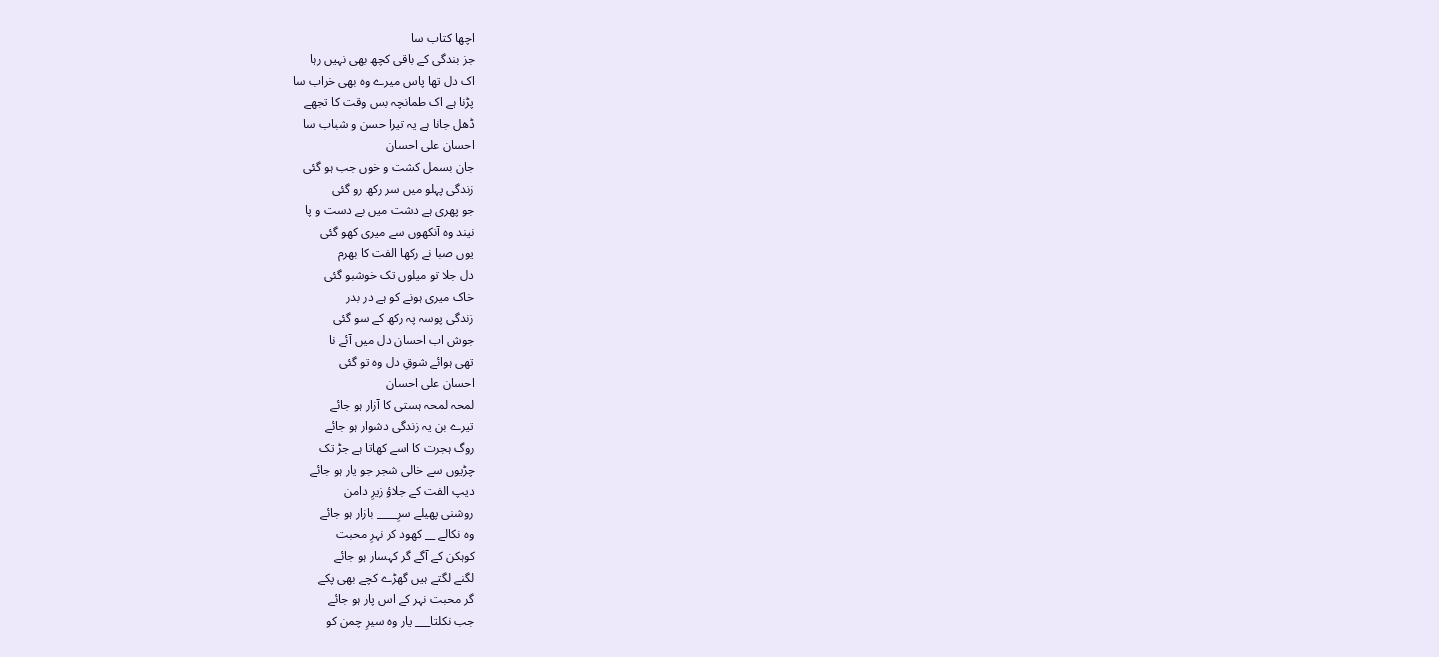اچھا کتاب سا
جز بندگی کے باقی کچھ بھی نہیں رہا
اک دل تھا پاس میرے وہ بھی خراب سا
پڑنا ہے اک طمانچہ بس وقت کا تجھے
ڈھل جانا ہے یہ تیرا حسن و شباب سا
احسان علی احسان
جان بسمل کشت و خوں جب ہو گئی
زندگی پہلو میں سر رکھ رو گئی
جو پھری ہے دشت میں بے دست و پا
نیند وہ آنکھوں سے میری کھو گئی
یوں صبا نے رکھا الفت کا بھرم
دل جلا تو میلوں تک خوشبو گئی
خاک میری ہونے کو ہے در بدر
زندگی پوسہ پہ رکھ کے سو گئی
جوش اب احسان دل میں آئے نا
تھی ہوائے شوقِ دل وہ تو گئی
احسان علی احسان
لمحہ لمحہ ہستی کا آزار ہو جائے
تیرے بن یہ زندگی دشوار ہو جائے
روگ ہجرت کا اسے کھاتا ہے جڑ تک
چڑیوں سے خالی شجر جو یار ہو جائے
دیپ الفت کے جلاؤ زیرِ دامن
روشنی پھیلے سرِ____ بازار ہو جائے
وہ نکالے __ کھود کر نہرِ محبت
کوہکن کے آگے گر کہسار ہو جائے
لگنے لگتے ہیں گھڑے کچے بھی پکے
گر محبت نہر کے اس پار ہو جائے
جب نکلتا___ یار وہ سیرِ چمن کو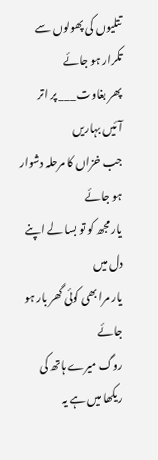تتلیوں کی پھولوں سے تکرار ہو جائے
پھر بغاوت___ پر اتر آئیں بہاریں
جب خزاں کا مرحلہ دشوار ہو جائے
یار مجھ کو تو بسا لے اپنے دل میں
یار مرا بھی کوئی گھر بار ہو جائے
روگ میرے ہاتھ کی ریکھا میں ہے یہ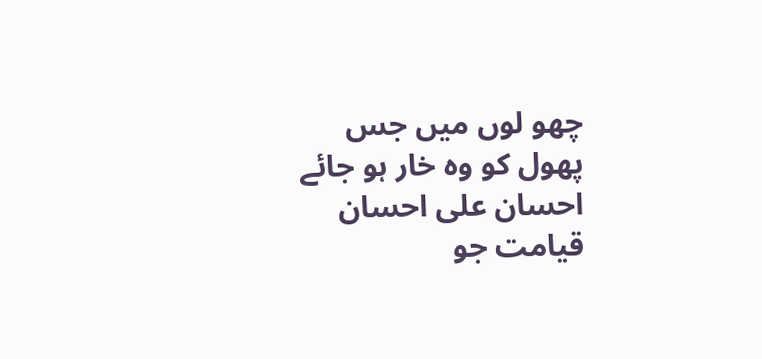چھو لوں میں جس پھول کو وہ خار ہو جائے
احسان علی احسان
قیامت جو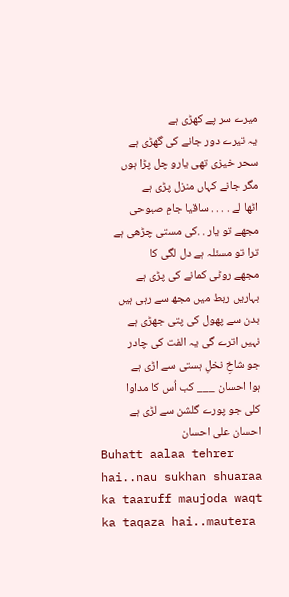میرے سر پے کھڑی ہے
یہ تیرے دور جانے کی گھڑی ہے
سحر خیزی تھی یارو چل پڑا ہوں
مگر جانے کہاں منزل پڑی ہے
اٹھا لے . . . . ساقیا جامِ صبوحی
مجھے تو یار . .کی مستی چڑھی ہے
ترا تو مسئلہ ہے دل لگی کا
مجھے روٹی کمانے کی پڑی ہے
بہاریں ربط میں مجھ سے رہی ہیں
بدن سے پھول کی پتی جھڑی ہے
نہیں اترے گی یہ الفت کی چادر
جو شاخِ نخلِ ہستی سے اڑی ہے
ہوا احسان ___ کب اُس کا مداوا
کلی جو پورے گلشن سے لڑی ہے
احسان علی احسان
Buhatt aalaa tehrer hai..nau sukhan shuaraa ka taaruff maujoda waqt ka taqaza hai..mautera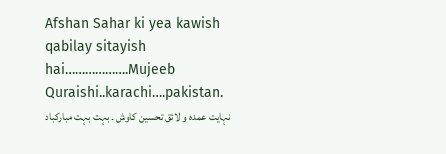Afshan Sahar ki yea kawish qabilay sitayish hai……………….Mujeeb Quraishi..karachi….pakistan.
نہایت عمدہ و لائق تحسین کاوش ۔ بہت بہت مبارکباد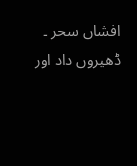افشاں سحر ۔ ڈھیروں داد اور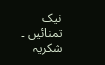نیک تمنائیں ۔
شکریہ